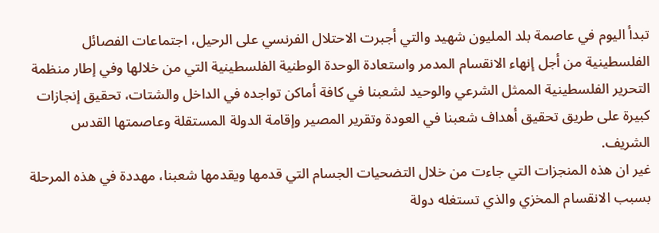تبدأ اليوم في عاصمة بلد المليون شهيد والتي أجبرت الاحتلال الفرنسي على الرحيل، اجتماعات الفصائل الفلسطينية من أجل إنهاء الانقسام المدمر واستعادة الوحدة الوطنية الفلسطينية التي من خلالها وفي إطار منظمة التحرير الفلسطينية الممثل الشرعي والوحيد لشعبنا في كافة أماكن تواجده في الداخل والشتات، تحقيق إنجازات كبيرة على طريق تحقيق أهداف شعبنا في العودة وتقرير المصير وإقامة الدولة المستقلة وعاصمتها القدس الشريف.
غير ان هذه المنجزات التي جاءت من خلال التضحيات الجسام التي قدمها ويقدمها شعبنا، مهددة في هذه المرحلة بسبب الانقسام المخزي والذي تستغله دولة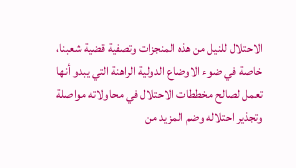الاحتلال للنيل من هذه المنجزات وتصفية قضية شعبنا، خاصة في ضوء الاوضاع الدولية الراهنة التي يبدو أنها تعمل لصالح مخططات الاحتلال في محاولاته مواصلة وتجذير احتلاله وضم المزيد من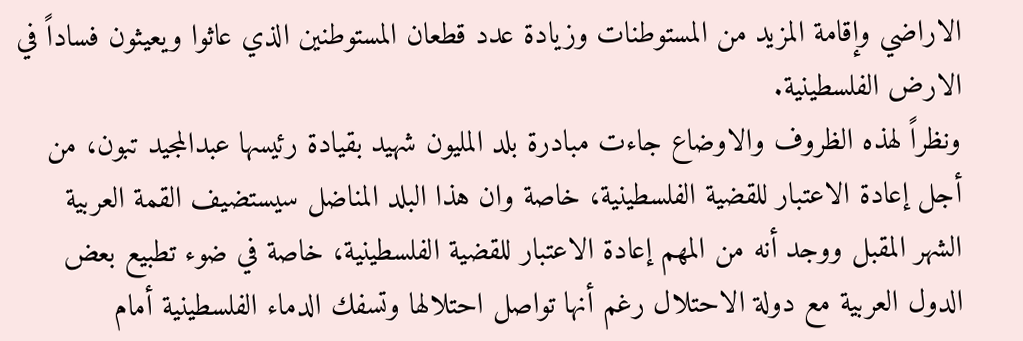الاراضي وإقامة المزيد من المستوطنات وزيادة عدد قطعان المستوطنين الذي عاثوا ويعيثون فساداً في الارض الفلسطينية.
ونظراً لهذه الظروف والاوضاع جاءت مبادرة بلد المليون شهيد بقيادة رئيسها عبدالمجيد تبون، من أجل إعادة الاعتبار للقضية الفلسطينية، خاصة وان هذا البلد المناضل سيستضيف القمة العربية الشهر المقبل ووجد أنه من المهم إعادة الاعتبار للقضية الفلسطينية، خاصة في ضوء تطبيع بعض الدول العربية مع دولة الاحتلال رغم أنها تواصل احتلالها وتسفك الدماء الفلسطينية أمام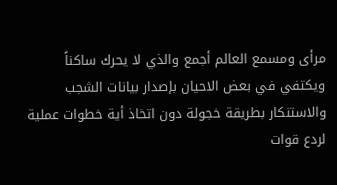مرأى ومسمع العالم أجمع والذي لا يحرك ساكناً ويكتفي في بعض الاحيان بإصدار بيانات الشجب والاستنكار بطريقة خجولة دون اتخاذ أية خطوات عملية لردع قوات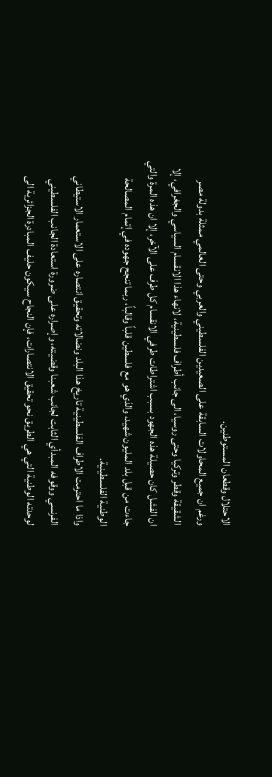الاحتلال وقطعان المستوطنين.
ورغم ان جميع المحاولات السابقة على الصعيدين الفلسطيني والعربي وحتى العالمي ممثلة بدولة مصر الشقيقة وقطر وتركيا وحتى روسيا، الى جانب أطراف فلسطينية، لانهاء هذا الانقسام السياسي والجغرافي، إلا ان الفشل كان حصيلة هذه الجهود بسبب اشتراطات طرفي الانقسام كل طرف على الآخر، إلا ان هذه المرة والتي جاءت من قبل بلد المليون شهيد، والذي هو مع فلسطين قلباً وقالباً، ربما تنجح جهوده في إتمام المصالحة الوطنية الفلسطينية.
واذا ما احترمت الاطراف الفلسطينية تاريخ هذا البلد ونضالاته وتحقيق انتصاره على الاستعمار الاستيطاني الفرنسي ووقوفه المبدأي الثابت لجانب شعبنا وقضيته، وإصراره على ضرورة استعادة الجانب الفلسطيني لوحدته الوطنية التي هي الطريق نحو تحقيق الانتصارات، فإن النجاح سيكون حليف المبادرة الجزائرية الى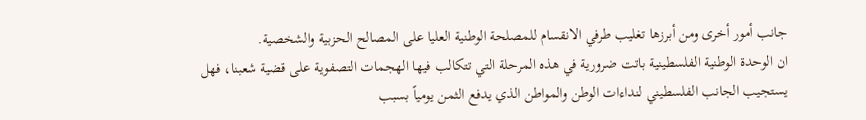جانب أمور أخرى ومن أبرزها تغليب طرفي الانقسام للمصلحة الوطنية العليا على المصالح الحزبية والشخصية.
ان الوحدة الوطنية الفلسطينية باتت ضرورية في هذه المرحلة التي تتكالب فيها الهجمات التصفوية على قضية شعبنا، فهل يستجيب الجانب الفلسطيني لنداءات الوطن والمواطن الذي يدفع الثمن يومياً بسبب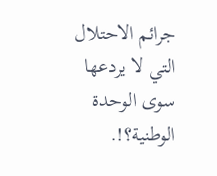جرائم الاحتلال التي لا يردعها سوى الوحدة الوطنية؟!.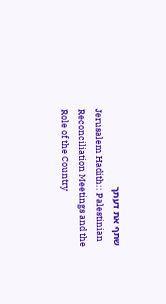שתף את דעתך
Jerusalem Hadith:: Palestinian Reconciliation Meetings and the Role of the Country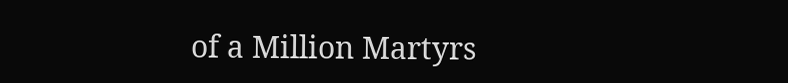of a Million Martyrs